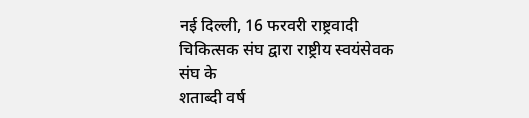नई दिल्ली, 16 फरवरी राष्ट्रवादी चिकित्सक संघ द्वारा राष्ट्रीय स्वयंसेवक संघ के
शताब्दी वर्ष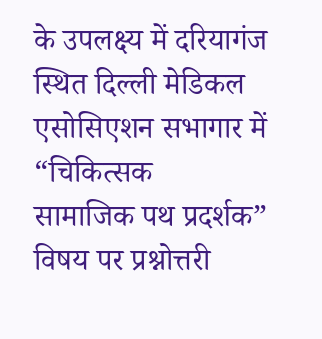के उपलक्ष्य में दरियागंज स्थित दिल्ली मेडिकल एसोसिएशन सभागार में “चिकित्सक
सामाजिक पथ प्रदर्शक” विषय पर प्रश्नोत्तरी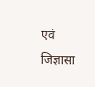एवं जिज्ञासा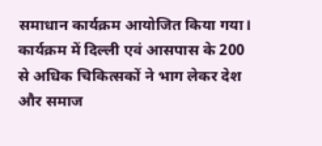समाधान कार्यक्रम आयोजित किया गया।
कार्यक्रम में दिल्ली एवं आसपास के 200 से अधिक चिकित्सकों ने भाग लेकर देश और समाज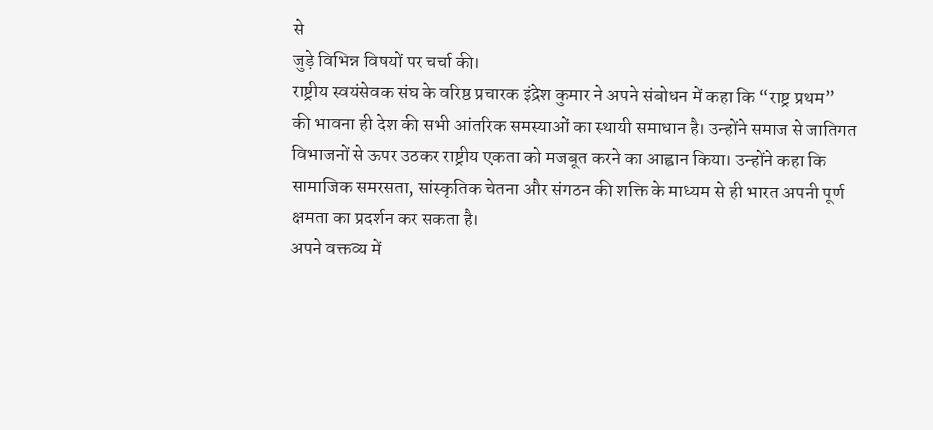से
जुड़े विभिन्न विषयों पर चर्चा की।
राष्ट्रीय स्वयंसेवक संघ के वरिष्ठ प्रचारक इंद्रेश कुमार ने अपने संबोधन में कहा कि “राष्ट्र प्रथम”
की भावना ही देश की सभी आंतरिक समस्याओं का स्थायी समाधान है। उन्होंने समाज से जातिगत
विभाजनों से ऊपर उठकर राष्ट्रीय एकता को मजबूत करने का आह्वान किया। उन्होंने कहा कि
सामाजिक समरसता, सांस्कृतिक चेतना और संगठन की शक्ति के माध्यम से ही भारत अपनी पूर्ण
क्षमता का प्रदर्शन कर सकता है।
अपने वक्तव्य में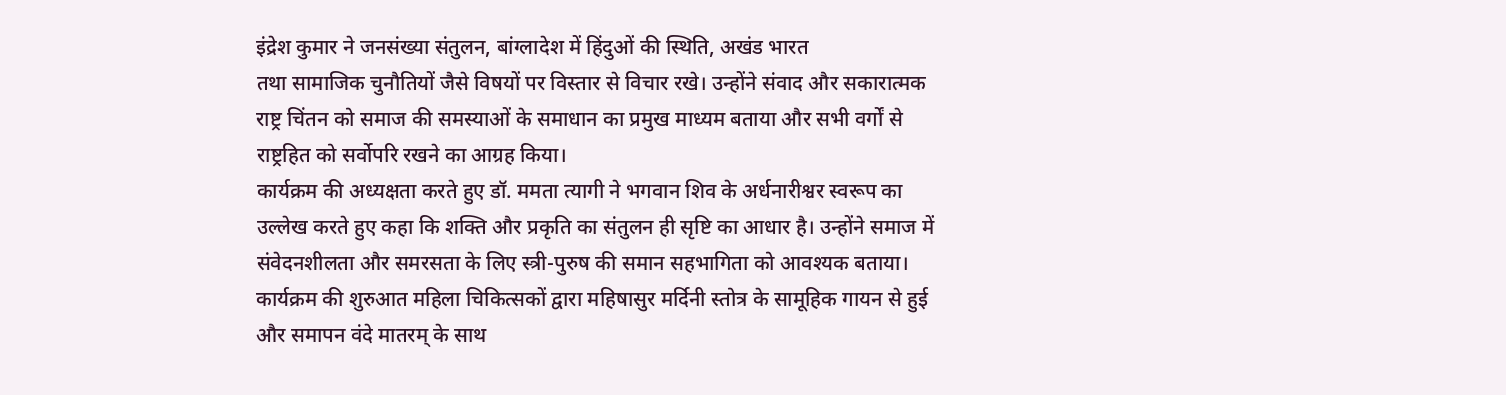इंद्रेश कुमार ने जनसंख्या संतुलन, बांग्लादेश में हिंदुओं की स्थिति, अखंड भारत
तथा सामाजिक चुनौतियों जैसे विषयों पर विस्तार से विचार रखे। उन्होंने संवाद और सकारात्मक
राष्ट्र चिंतन को समाज की समस्याओं के समाधान का प्रमुख माध्यम बताया और सभी वर्गों से
राष्ट्रहित को सर्वोपरि रखने का आग्रह किया।
कार्यक्रम की अध्यक्षता करते हुए डॉ. ममता त्यागी ने भगवान शिव के अर्धनारीश्वर स्वरूप का
उल्लेख करते हुए कहा कि शक्ति और प्रकृति का संतुलन ही सृष्टि का आधार है। उन्होंने समाज में
संवेदनशीलता और समरसता के लिए स्त्री-पुरुष की समान सहभागिता को आवश्यक बताया।
कार्यक्रम की शुरुआत महिला चिकित्सकों द्वारा महिषासुर मर्दिनी स्तोत्र के सामूहिक गायन से हुई
और समापन वंदे मातरम् के साथ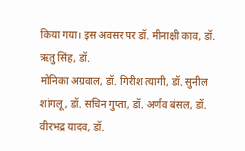किया गया। इस अवसर पर डॉ. मीनाक्षी काव, डॉ. ऋतु सिंह, डॉ.
मोनिका अग्रवाल, डॉ. गिरीश त्यागी, डॉ. सुनील शांगलू, डॉ. सचिन गुप्ता, डॉ. अर्णव बंसल, डॉ.
वीरभद्र यादव, डॉ.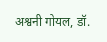अश्वनी गोयल, डॉ.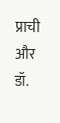प्राची और डॉ.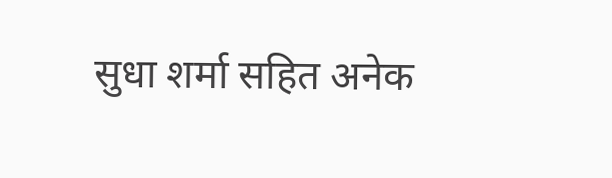सुधा शर्मा सहित अनेक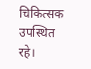चिकित्सक उपस्थित
रहे।